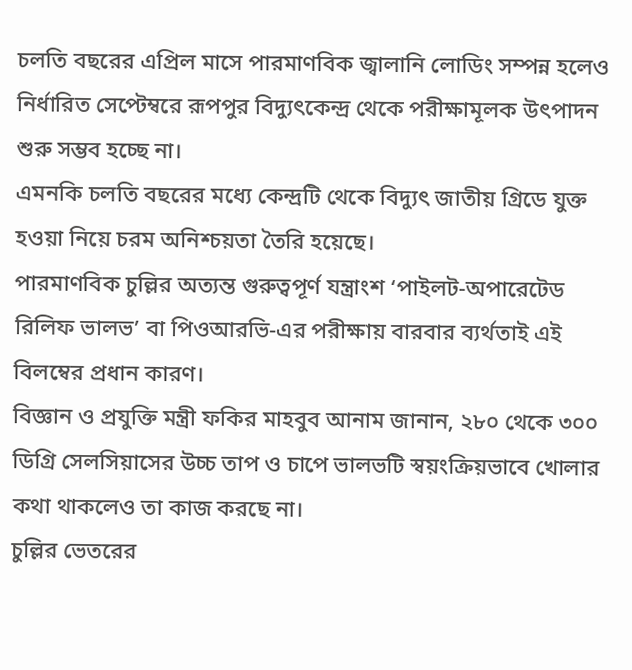চলতি বছরের এপ্রিল মাসে পারমাণবিক জ্বালানি লোডিং সম্পন্ন হলেও নির্ধারিত সেপ্টেম্বরে রূপপুর বিদ্যুৎকেন্দ্র থেকে পরীক্ষামূলক উৎপাদন শুরু সম্ভব হচ্ছে না।
এমনকি চলতি বছরের মধ্যে কেন্দ্রটি থেকে বিদ্যুৎ জাতীয় গ্রিডে যুক্ত হওয়া নিয়ে চরম অনিশ্চয়তা তৈরি হয়েছে।
পারমাণবিক চুল্লির অত্যন্ত গুরুত্বপূর্ণ যন্ত্রাংশ ‘পাইলট-অপারেটেড রিলিফ ভালভ’ বা পিওআরভি-এর পরীক্ষায় বারবার ব্যর্থতাই এই বিলম্বের প্রধান কারণ।
বিজ্ঞান ও প্রযুক্তি মন্ত্রী ফকির মাহবুব আনাম জানান, ২৮০ থেকে ৩০০ ডিগ্রি সেলসিয়াসের উচ্চ তাপ ও চাপে ভালভটি স্বয়ংক্রিয়ভাবে খোলার কথা থাকলেও তা কাজ করছে না।
চুল্লির ভেতরের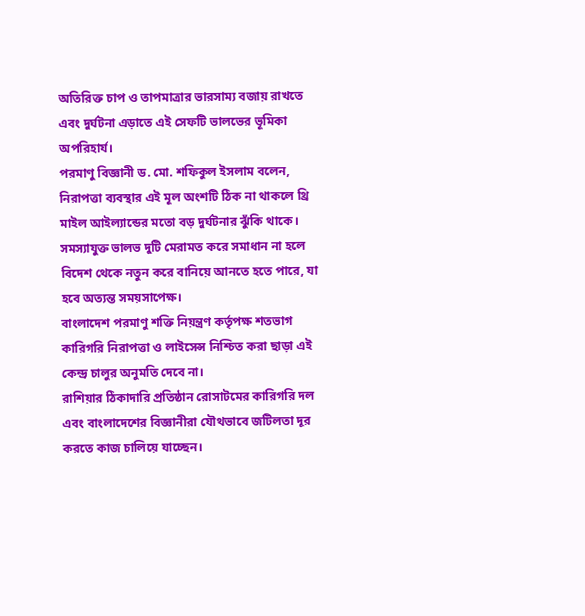অতিরিক্ত চাপ ও তাপমাত্রার ভারসাম্য বজায় রাখতে এবং দুর্ঘটনা এড়াতে এই সেফটি ভালভের ভূমিকা অপরিহার্য।
পরমাণু বিজ্ঞানী ড. মো. শফিকুল ইসলাম বলেন, নিরাপত্তা ব্যবস্থার এই মূল অংশটি ঠিক না থাকলে থ্রি মাইল আইল্যান্ডের মতো বড় দুর্ঘটনার ঝুঁকি থাকে।
সমস্যাযুক্ত ভালভ দুটি মেরামত করে সমাধান না হলে বিদেশ থেকে নতুন করে বানিয়ে আনতে হতে পারে, যা হবে অত্যন্ত সময়সাপেক্ষ।
বাংলাদেশ পরমাণু শক্তি নিয়ন্ত্রণ কর্তৃপক্ষ শতভাগ কারিগরি নিরাপত্তা ও লাইসেন্স নিশ্চিত করা ছাড়া এই কেন্দ্র চালুর অনুমতি দেবে না।
রাশিয়ার ঠিকাদারি প্রতিষ্ঠান রোসাটমের কারিগরি দল এবং বাংলাদেশের বিজ্ঞানীরা যৌথভাবে জটিলতা দূর করতে কাজ চালিয়ে যাচ্ছেন।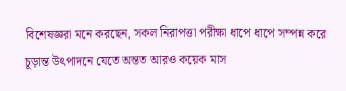বিশেষজ্ঞরা মনে করছেন, সকল নিরাপত্তা পরীক্ষা ধাপে ধাপে সম্পন্ন করে চূড়ান্ত উৎপাদনে যেতে অন্তত আরও কয়েক মাস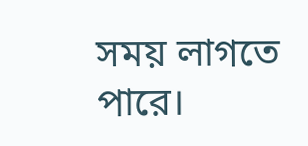সময় লাগতে পারে।